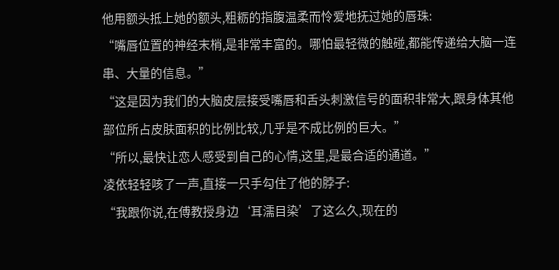他用额头抵上她的额头,粗粝的指腹温柔而怜爱地抚过她的唇珠:
“嘴唇位置的神经末梢,是非常丰富的。哪怕最轻微的触碰,都能传递给大脑一连串、大量的信息。”
“这是因为我们的大脑皮层接受嘴唇和舌头刺激信号的面积非常大,跟身体其他部位所占皮肤面积的比例比较,几乎是不成比例的巨大。”
“所以,最快让恋人感受到自己的心情,这里,是最合适的通道。”
凌依轻轻咳了一声,直接一只手勾住了他的脖子:
“我跟你说,在傅教授身边‘耳濡目染’了这么久,现在的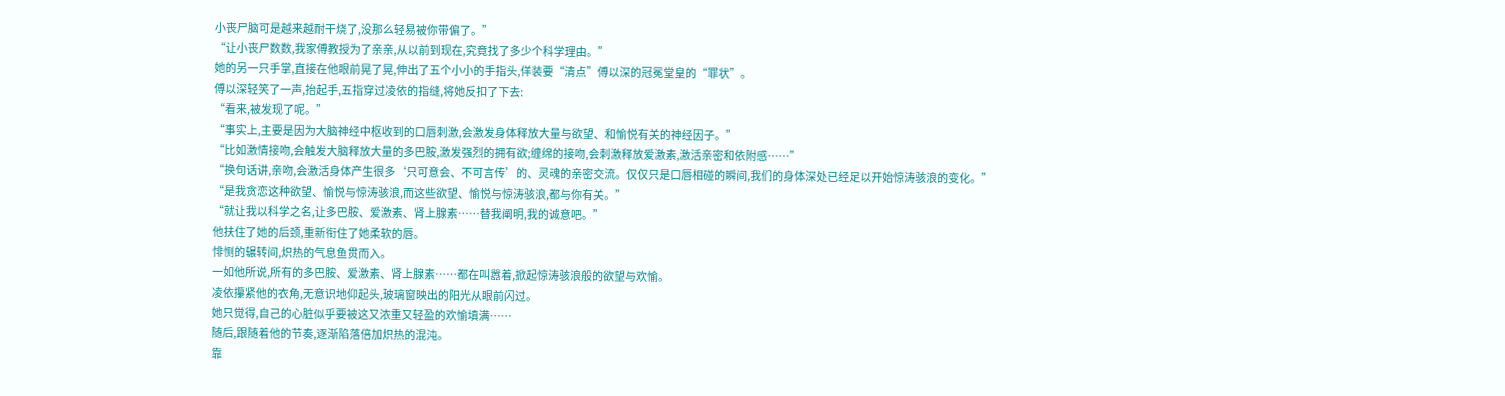小丧尸脑可是越来越耐干烧了,没那么轻易被你带偏了。”
“让小丧尸数数,我家傅教授为了亲亲,从以前到现在,究竟找了多少个科学理由。”
她的另一只手掌,直接在他眼前晃了晃,伸出了五个小小的手指头,佯装要“清点”傅以深的冠冕堂皇的“罪状”。
傅以深轻笑了一声,抬起手,五指穿过凌依的指缝,将她反扣了下去:
“看来,被发现了呢。”
“事实上,主要是因为大脑神经中枢收到的口唇刺激,会激发身体释放大量与欲望、和愉悦有关的神经因子。”
“比如激情接吻,会触发大脑释放大量的多巴胺,激发强烈的拥有欲;缠绵的接吻,会刺激释放爱激素,激活亲密和依附感……”
“换句话讲,亲吻,会激活身体产生很多‘只可意会、不可言传’的、灵魂的亲密交流。仅仅只是口唇相碰的瞬间,我们的身体深处已经足以开始惊涛骇浪的变化。”
“是我贪恋这种欲望、愉悦与惊涛骇浪,而这些欲望、愉悦与惊涛骇浪,都与你有关。”
“就让我以科学之名,让多巴胺、爱激素、肾上腺素……替我阐明,我的诚意吧。”
他扶住了她的后颈,重新衔住了她柔软的唇。
悱恻的辗转间,炽热的气息鱼贯而入。
一如他所说,所有的多巴胺、爱激素、肾上腺素……都在叫嚣着,掀起惊涛骇浪般的欲望与欢愉。
凌依攥紧他的衣角,无意识地仰起头,玻璃窗映出的阳光从眼前闪过。
她只觉得,自己的心脏似乎要被这又浓重又轻盈的欢愉填满……
随后,跟随着他的节奏,逐渐陷落倍加炽热的混沌。
靠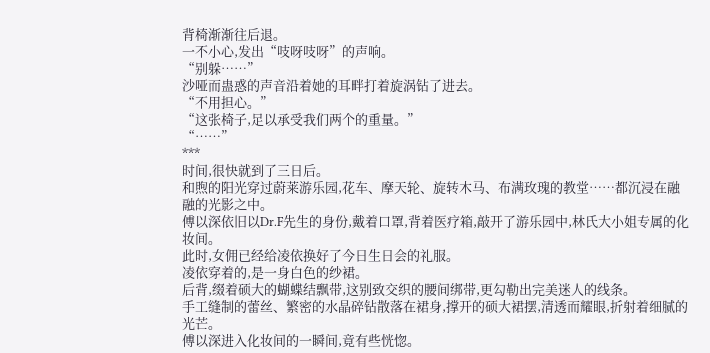背椅渐渐往后退。
一不小心,发出“吱呀吱呀”的声响。
“别躲……”
沙哑而蛊惑的声音沿着她的耳畔打着旋涡钻了进去。
“不用担心。”
“这张椅子,足以承受我们两个的重量。”
“……”
***
时间,很快就到了三日后。
和煦的阳光穿过蔚莱游乐园,花车、摩天轮、旋转木马、布满玫瑰的教堂……都沉浸在融融的光影之中。
傅以深依旧以Dr.F先生的身份,戴着口罩,背着医疗箱,敲开了游乐园中,林氏大小姐专属的化妆间。
此时,女佣已经给凌依换好了今日生日会的礼服。
凌依穿着的,是一身白色的纱裙。
后背,缀着硕大的蝴蝶结飘带,这别致交织的腰间绑带,更勾勒出完美迷人的线条。
手工缝制的蕾丝、繁密的水晶碎钻散落在裙身,撑开的硕大裙摆,清透而耀眼,折射着细腻的光芒。
傅以深进入化妆间的一瞬间,竟有些恍惚。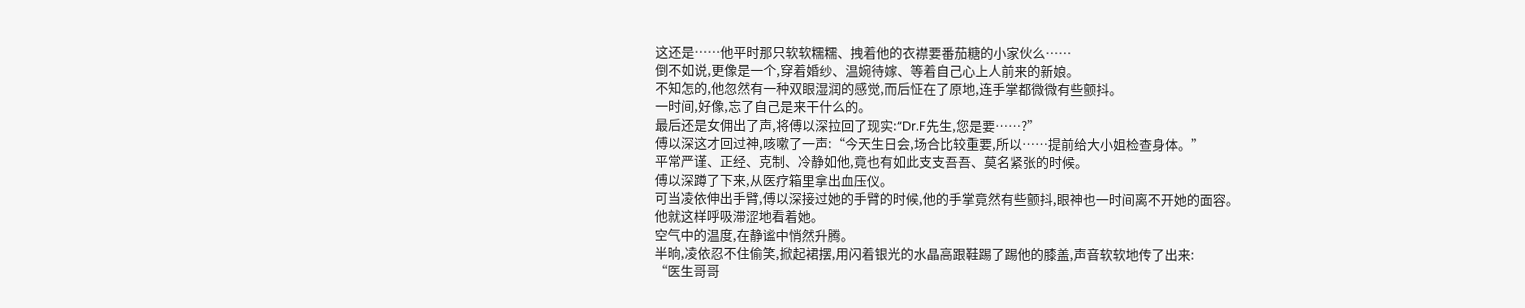这还是……他平时那只软软糯糯、拽着他的衣襟要番茄糖的小家伙么……
倒不如说,更像是一个,穿着婚纱、温婉待嫁、等着自己心上人前来的新娘。
不知怎的,他忽然有一种双眼湿润的感觉,而后怔在了原地,连手掌都微微有些颤抖。
一时间,好像,忘了自己是来干什么的。
最后还是女佣出了声,将傅以深拉回了现实:“Dr.F先生,您是要……?”
傅以深这才回过神,咳嗽了一声:“今天生日会,场合比较重要,所以……提前给大小姐检查身体。”
平常严谨、正经、克制、冷静如他,竟也有如此支支吾吾、莫名紧张的时候。
傅以深蹲了下来,从医疗箱里拿出血压仪。
可当凌依伸出手臂,傅以深接过她的手臂的时候,他的手掌竟然有些颤抖,眼神也一时间离不开她的面容。
他就这样呼吸滞涩地看着她。
空气中的温度,在静谧中悄然升腾。
半晌,凌依忍不住偷笑,掀起裙摆,用闪着银光的水晶高跟鞋踢了踢他的膝盖,声音软软地传了出来:
“医生哥哥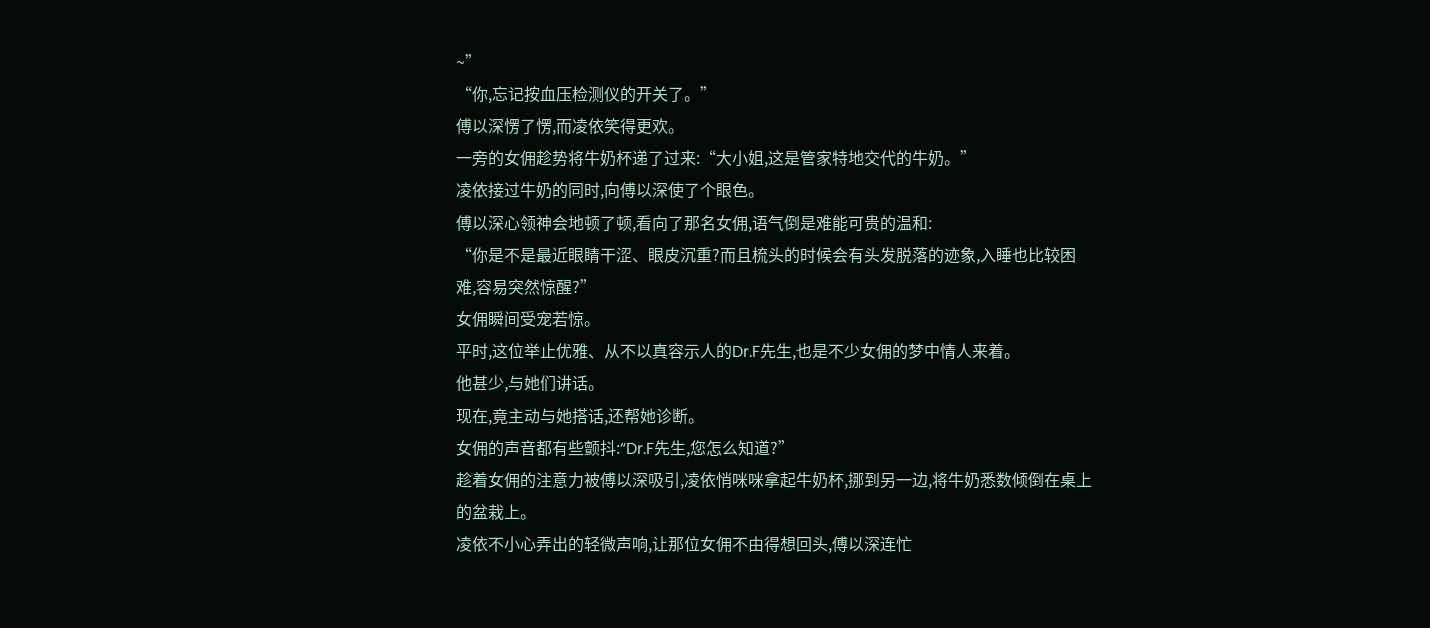~”
“你,忘记按血压检测仪的开关了。”
傅以深愣了愣,而凌依笑得更欢。
一旁的女佣趁势将牛奶杯递了过来:“大小姐,这是管家特地交代的牛奶。”
凌依接过牛奶的同时,向傅以深使了个眼色。
傅以深心领神会地顿了顿,看向了那名女佣,语气倒是难能可贵的温和:
“你是不是最近眼睛干涩、眼皮沉重?而且梳头的时候会有头发脱落的迹象,入睡也比较困难,容易突然惊醒?”
女佣瞬间受宠若惊。
平时,这位举止优雅、从不以真容示人的Dr.F先生,也是不少女佣的梦中情人来着。
他甚少,与她们讲话。
现在,竟主动与她搭话,还帮她诊断。
女佣的声音都有些颤抖:“Dr.F先生,您怎么知道?”
趁着女佣的注意力被傅以深吸引,凌依悄咪咪拿起牛奶杯,挪到另一边,将牛奶悉数倾倒在桌上的盆栽上。
凌依不小心弄出的轻微声响,让那位女佣不由得想回头,傅以深连忙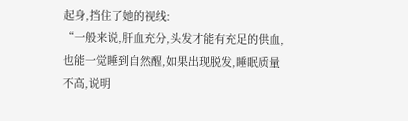起身,挡住了她的视线:
“一般来说,肝血充分,头发才能有充足的供血,也能一觉睡到自然醒,如果出现脱发,睡眠质量不高,说明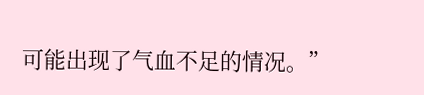可能出现了气血不足的情况。”